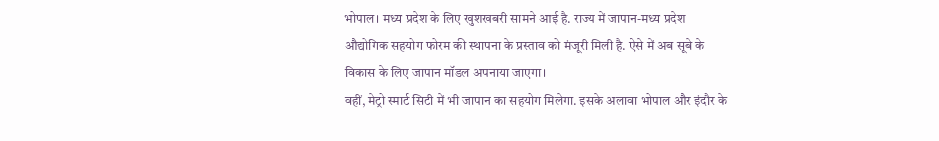भोपाल। मध्य प्रदेश के लिए खुशखबरी सामने आई है. राज्य में जापान-मध्य प्रदेश औद्योगिक सहयोग फोरम की स्थापना के प्रस्ताव को मंजूरी मिली है. ऐसे में अब सूबे के विकास के लिए जापान मॉडल अपनाया जाएगा।
वहीं, मेट्रो स्मार्ट सिटी में भी जापान का सहयोग मिलेगा. इसके अलावा भोपाल और इंदौर के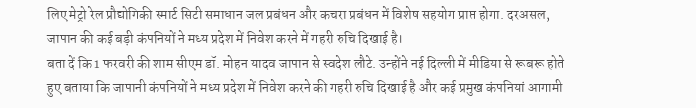लिए मेट्रो रेल प्रौद्योगिकी स्मार्ट सिटी समाधान जल प्रबंधन और कचरा प्रबंधन में विशेष सहयोग प्राप्त होगा. दरअसल, जापान की कई बड़ी कंपनियों ने मध्य प्रदेश में निवेश करने में गहरी रुचि दिखाई है।
बता दें कि 1 फरवरी की शाम सीएम डॉ. मोहन यादव जापान से स्वदेश लौटे. उन्होंने नई दिल्ली में मीडिया से रूबरू होते हुए बताया कि जापानी कंपनियों ने मध्य प्रदेश में निवेश करने की गहरी रुचि दिखाई है और कई प्रमुख कंपनियां आगामी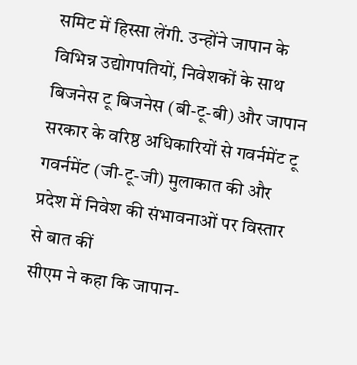समिट में हिस्सा लेंगी. उन्होंने जापान के विभिन्न उद्योगपतियों, निवेशकों के साथ बिजनेस टू बिजनेस (बी-टू-बी) और जापान सरकार के वरिष्ठ अधिकारियों से गवर्नमेंट टू गवर्नमेंट (जी-टू-जी) मुलाकात की और प्रदेश में निवेश की संभावनाओं पर विस्तार से बात कीं
सीएम ने कहा कि जापान-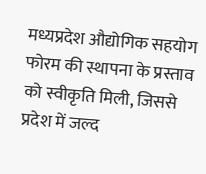मध्यप्रदेश औद्योगिक सहयोग फोरम की स्थापना के प्रस्ताव को स्वीकृति मिली, जिससे प्रदेश में जल्द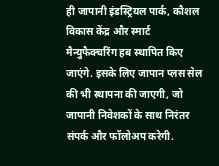ही जापानी इंडस्ट्रियल पार्क, कौशल विकास केंद्र और स्मार्ट मैन्युफैक्चरिंग हब स्थापित किए जाएंगे. इसके लिए जापान प्लस सेल की भी स्थापना की जाएगी, जो जापानी निवेशकों के साथ निरंतर संपर्क और फॉलोअप करेगी.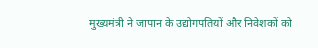मुख्यमंत्री ने जापान के उद्योगपतियों और निवेशकों को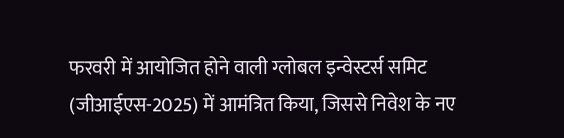फरवरी में आयोजित होने वाली ग्लोबल इन्वेस्टर्स समिट (जीआईएस-2025) में आमंत्रित किया, जिससे निवेश के नए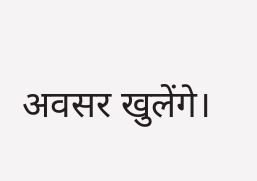अवसर खुलेंगे।